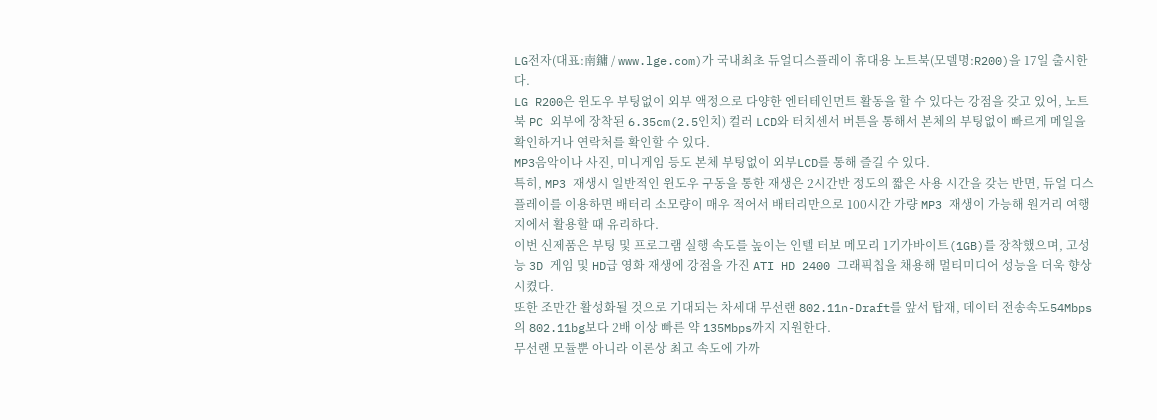LG전자(대표:南鏞 / www.lge.com)가 국내최초 듀얼디스플레이 휴대용 노트북(모델명:R200)을 17일 출시한다.
LG R200은 윈도우 부팅없이 외부 액정으로 다양한 엔터테인먼트 활동을 할 수 있다는 강점을 갖고 있어, 노트북 PC 외부에 장착된 6.35cm(2.5인치) 컬러 LCD와 터치센서 버튼을 통해서 본체의 부팅없이 빠르게 메일을 확인하거나 연락처를 확인할 수 있다.
MP3음악이나 사진, 미니게임 등도 본체 부팅없이 외부LCD를 통해 즐길 수 있다.
특히, MP3 재생시 일반적인 윈도우 구동을 통한 재생은 2시간반 정도의 짧은 사용 시간을 갖는 반면, 듀얼 디스플레이를 이용하면 배터리 소모량이 매우 적어서 배터리만으로 100시간 가량 MP3 재생이 가능해 원거리 여행지에서 활용할 때 유리하다.
이번 신제품은 부팅 및 프로그램 실행 속도를 높이는 인텔 터보 메모리 1기가바이트(1GB)를 장착했으며, 고성능 3D 게임 및 HD급 영화 재생에 강점을 가진 ATI HD 2400 그래픽칩을 채용해 멀티미디어 성능을 더욱 향상시켰다.
또한 조만간 활성화될 것으로 기대되는 차세대 무선랜 802.11n-Draft를 앞서 탑재, 데이터 전송속도54Mbps 의 802.11bg보다 2배 이상 빠른 약 135Mbps까지 지원한다.
무선랜 모듈뿐 아니라 이론상 최고 속도에 가까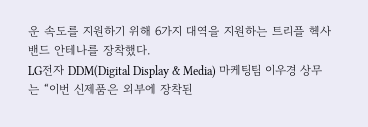운 속도를 지원하기 위해 6가지 대역을 지원하는 트리플 헥사밴드 안테나를 장착했다.
LG전자 DDM(Digital Display & Media) 마케팅팀 이우경 상무는 “이번 신제품은 외부에 장착된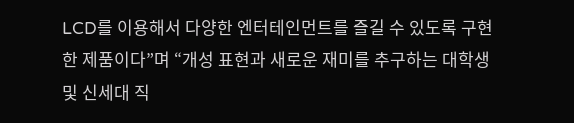LCD를 이용해서 다양한 엔터테인먼트를 즐길 수 있도록 구현한 제품이다”며 “개성 표현과 새로운 재미를 추구하는 대학생 및 신세대 직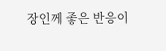장인께 좋은 반응이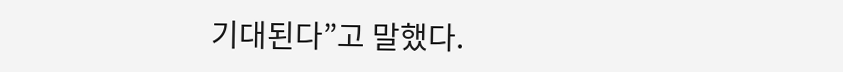기대된다”고 말했다.